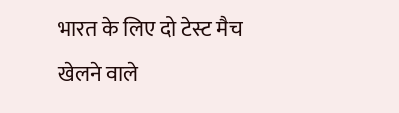भारत के लिए दो टेस्ट मैच खेलने वाले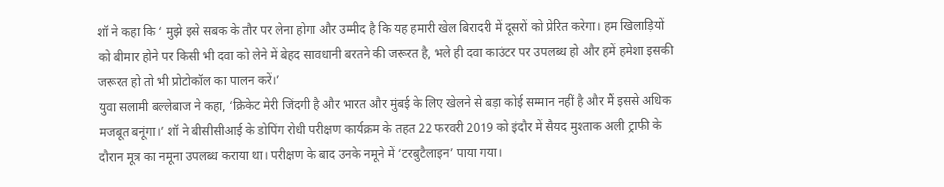शॉ ने कहा कि ‘ मुझे इसे सबक के तौर पर लेना होगा और उम्मीद है कि यह हमारी खेल बिरादरी में दूसरों को प्रेरित करेगा। हम खिलाड़ियों को बीमार होने पर किसी भी दवा को लेने में बेहद सावधानी बरतने की जरूरत है, भले ही दवा काउंटर पर उपलब्ध हो और हमें हमेशा इसकी जरूरत हो तो भी प्रोटोकॉल का पालन करें।’
युवा सलामी बल्लेबाज ने कहा, ‘क्रिकेट मेरी जिंदगी है और भारत और मुंबई के लिए खेलने से बड़ा कोई सम्मान नहीं है और मैं इससे अधिक मजबूत बनूंगा।’ शॉ ने बीसीसीआई के डोपिंग रोधी परीक्षण कार्यक्रम के तहत 22 फरवरी 2019 को इंदौर में सैयद मुश्ताक अली ट्राफी के दौरान मूत्र का नमूना उपलब्ध कराया था। परीक्षण के बाद उनके नमूने में ‘टरबुटैलाइन’ पाया गया।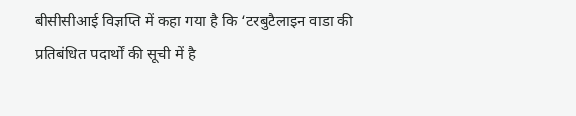बीसीसीआई विज्ञप्ति में कहा गया है कि ‘टरबुटैलाइन वाडा की प्रतिबंधित पदार्थों की सूची में है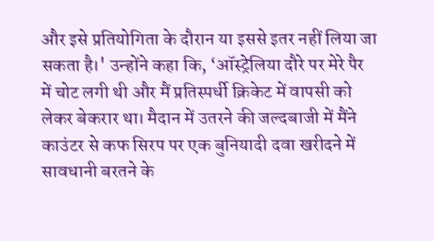और इसे प्रतियोगिता के दौरान या इससे इतर नहीं लिया जा सकता है।' उन्होंने कहा कि, ‘ऑस्ट्रेलिया दौरे पर मेरे पैर में चोट लगी थी और मैं प्रतिस्पर्धी क्रिकेट में वापसी को लेकर बेकरार था। मैदान में उतरने की जल्दबाजी में मैंने काउंटर से कफ सिरप पर एक बुनियादी दवा खरीदने में सावधानी बरतने के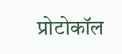प्रोटोकॉल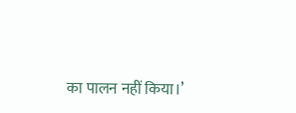का पालन नहीं किया।’